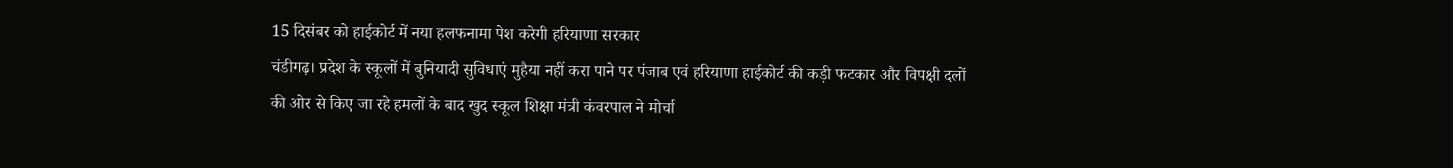15 दिसंबर को हाईकोर्ट में नया हलफनामा पेश करेगी हरियाणा सरकार
चंडीगढ़। प्रदेश के स्कूलों में बुनियादी सुविधाएं मुहैया नहीं करा पाने पर पंजाब एवं हरियाणा हाईकोर्ट की कड़ी फटकार और विपक्षी दलों की ओर से किए जा रहे हमलों के बाद खुद स्कूल शिक्षा मंत्री कंवरपाल ने मोर्चा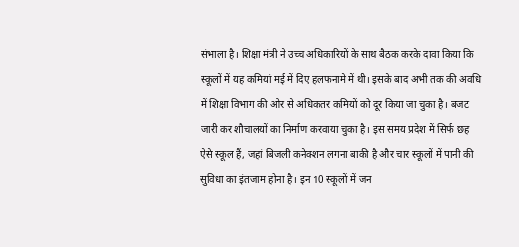संभाला है। शिक्षा मंत्री ने उच्च अधिकारियों के साथ बैठक करके दावा किया कि स्कूलों में यह कमियां मई में दिए हलफनामे में थी। इसके बाद अभी तक की अवधि में शिक्षा विभाग की ओर से अधिकतर कमियों को दूर किया जा चुका है। बजट जारी कर शौचालयों का निर्माण करवाया चुका है। इस समय प्रदेश में सिर्फ छह ऐसे स्कूल हैं, जहां बिजली कनेक्शन लगना बाकी है और चार स्कूलों में पानी की सुविधा का इंतजाम होना है। इन 10 स्कूलों में जन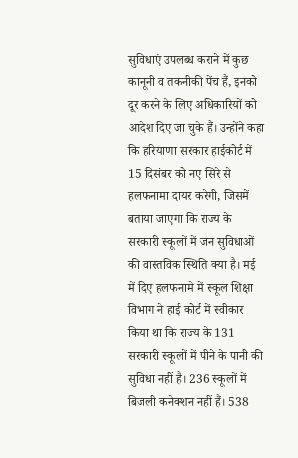सुविधाएं उपलब्ध कराने में कुछ कानूनी व तकनीकी पेंच हैं, इनको दूर करने के लिए अधिकारियों को आदेश दिए जा चुके हैं। उन्होंने कहा कि हरियाणा सरकार हाईकोर्ट में 15 दिसंबर को नए सिरे से हलफनामा दायर करेगी, जिसमें बताया जाएगा कि राज्य के सरकारी स्कूलों में जन सुविधाओं की वास्तविक स्थिति क्या है। मई में दिए हलफनामे में स्कूल शिक्षा विभाग ने हाई कोर्ट में स्वीकार किया था कि राज्य के 131 सरकारी स्कूलों में पीने के पानी की सुविधा नहीं है। 236 स्कूलों में बिजली कनेक्शन नहीं हैं। 538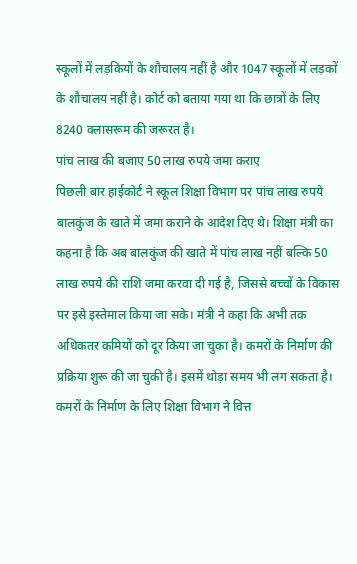स्कूलों में लड़कियों के शौचालय नहीं है और 1047 स्कूलों में लड़कों के शौचालय नहीं है। कोर्ट को बताया गया था कि छात्रों के लिए 8240 क्लासरूम की जरूरत है।
पांच लाख की बजाए 50 लाख रुपये जमा कराए
पिछली बार हाईकोर्ट ने स्कूल शिक्षा विभाग पर पांच लाख रुपये बालकुंज के खाते में जमा कराने के आदेश दिए थे। शिक्षा मंत्री का कहना है कि अब बालकुंज की खाते में पांच लाख नहीं बल्कि 50 लाख रुपये की राशि जमा करवा दी गई है, जिससे बच्चों के विकास पर इसे इस्तेमाल किया जा सके। मंत्री ने कहा कि अभी तक अधिकतर कमियों को दूर किया जा चुका है। कमरों के निर्माण की प्रक्रिया शुरू की जा चुकी है। इसमें थोड़ा समय भी लग सकता है। कमरों के निर्माण के लिए शिक्षा विभाग ने वित्त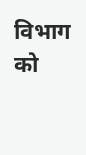विभाग को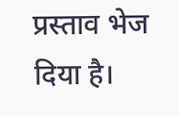प्रस्ताव भेज दिया है।